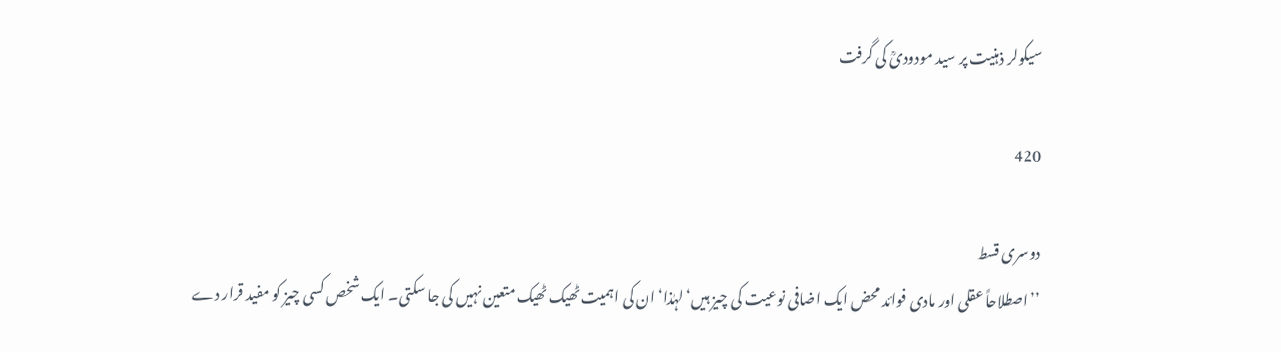سیکولر ذہنیت پر سید مودودیؒ کی گرفت

420

دوسری قسط
’’اصطلاحاً عقلی اور مادی فوائد محض ایک اضافی نوعیت کی چیز ہیں‘ لہٰذا‘ ان کی اہمیت ٹھیک ٹھیک متعین نہیں کی جا سکتی۔ ایک شخص کسی چیز کو مفید قرار دے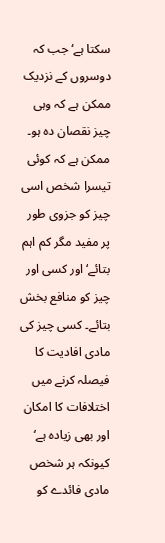سکتا ہے‘ جب کہ دوسروں کے نزدیک ممکن ہے کہ وہی چیز نقصان دہ ہو۔ ممکن ہے کہ کوئی تیسرا شخص اسی چیز کو جزوی طور پر مفید مگر کم اہم بتائے‘ اور کسی اور چیز کو منافع بخش بتائے۔ کسی چیز کی مادی افادیت کا فیصلہ کرنے میں اختلافات کا امکان اور بھی زیادہ ہے‘ کیونکہ ہر شخص مادی فائدے کو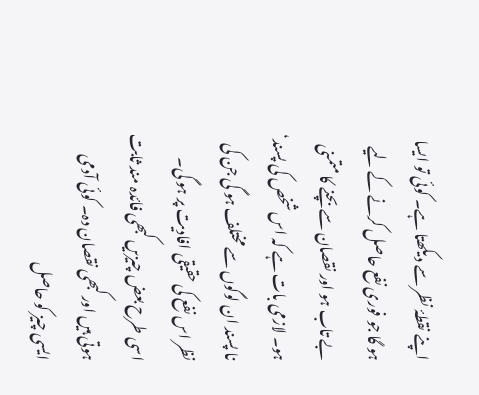اپنے نقطۂ نظر سے دیکھتا ہے۔ کوئی تو ایسا ہو گا جو فوری نفع حاصل کرنے کے لیے بے تاب ہو اور نقصان سے بچنے کا متمنی ہو۔ لازمی بات ہے کہ اس شخص کی پسند‘ نا پسند ان لوگوں سے مختلف ہو گی جن کی نظر اس نفع کی حقیقی افادیت پر ہو گی۔ اسی طرح بعض چیزیں کبھی فائدہ مند ثابت ہوتی ہیں اور کبھی نقصان دہ۔ کوئی آدمی ایسی چیز کو حاصل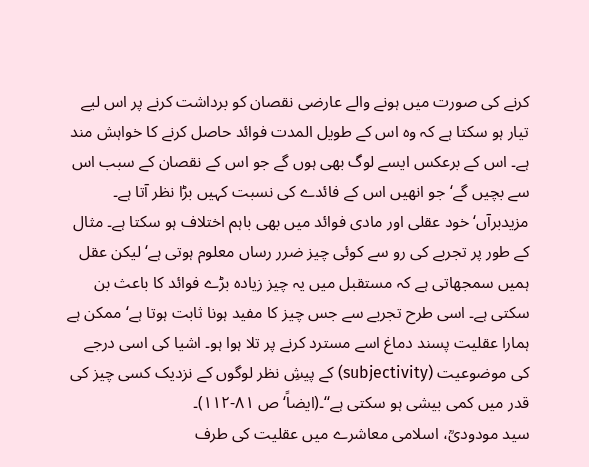کرنے کی صورت میں ہونے والے عارضی نقصان کو برداشت کرنے پر اس لیے تیار ہو سکتا ہے کہ وہ اس کے طویل المدت فوائد حاصل کرنے کا خواہش مند ہے۔ اس کے برعکس ایسے لوگ بھی ہوں گے جو اس کے نقصان کے سبب اس سے بچیں گے‘ جو انھیں اس کے فائدے کی نسبت کہیں بڑا نظر آتا ہے۔ مزیدبرآں‘ خود عقلی اور مادی فوائد میں بھی باہم اختلاف ہو سکتا ہے۔ مثال کے طور پر تجربے کی رو سے کوئی چیز ضرر رساں معلوم ہوتی ہے‘ لیکن عقل ہمیں سمجھاتی ہے کہ مستقبل میں یہ چیز زیادہ بڑے فوائد کا باعث بن سکتی ہے۔ اسی طرح تجربے سے جس چیز کا مفید ہونا ثابت ہوتا ہے‘ ممکن ہے ہمارا عقلیت پسند دماغ اسے مسترد کرنے پر تلا ہوا ہو۔ اشیا کی اسی درجے کی موضوعیت (subjectivity) کے پیشِ نظر لوگوں کے نزدیک کسی چیز کی قدر میں کمی بیشی ہو سکتی ہے‘‘۔(ایضاً‘ ص ۸۱-۱۱۲)۔
سید مودودیؒ، اسلامی معاشرے میں عقلیت کی طرف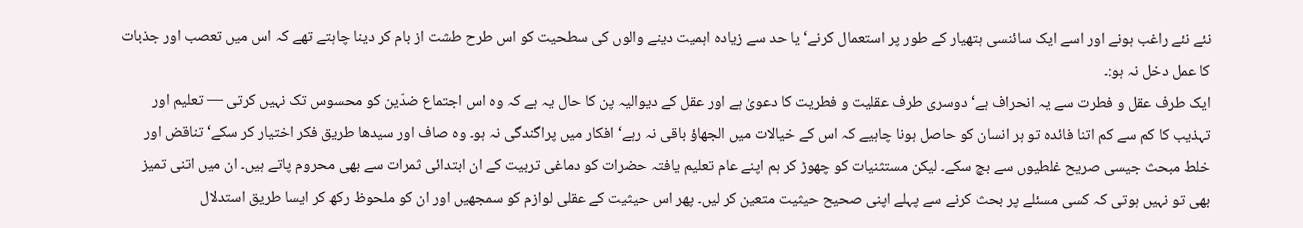نئے نئے راغب ہونے اور اسے ایک سائنسی ہتھیار کے طور پر استعمال کرنے‘ یا حد سے زیادہ اہمیت دینے والوں کی سطحیت کو اس طرح طشت از بام کر دینا چاہتے تھے کہ اس میں تعصب اور جذبات کا عمل دخل نہ ہو:۔
ایک طرف عقل و فطرت سے یہ انحراف ہے‘ دوسری طرف عقلیت و فطریت کا دعویٰ ہے اور عقل کے دیوالیہ پن کا حال یہ ہے کہ وہ اس اجتماع ضدّین کو محسوس تک نہیں کرتی — تعلیم اور تہذیب کا کم سے کم اتنا فائدہ تو ہر انسان کو حاصل ہونا چاہیے کہ اس کے خیالات میں الجھاؤ باقی نہ رہے‘ افکار میں پراگندگی نہ ہو۔ وہ صاف اور سیدھا طریق فکر اختیار کر سکے‘ تناقض اور خلط مبحث جیسی صریح غلطیوں سے بچ سکے۔ لیکن مستثنیات کو چھوڑ کر ہم اپنے عام تعلیم یافتہ حضرات کو دماغی تربیت کے ان ابتدائی ثمرات سے بھی محروم پاتے ہیں۔ ان میں اتنی تمیز بھی تو نہیں ہوتی کہ کسی مسئلے پر بحث کرنے سے پہلے اپنی صحیح حیثیت متعین کر لیں۔ پھر اس حیثیت کے عقلی لوازم کو سمجھیں اور ان کو ملحوظ رکھ کر ایسا طریق استدلال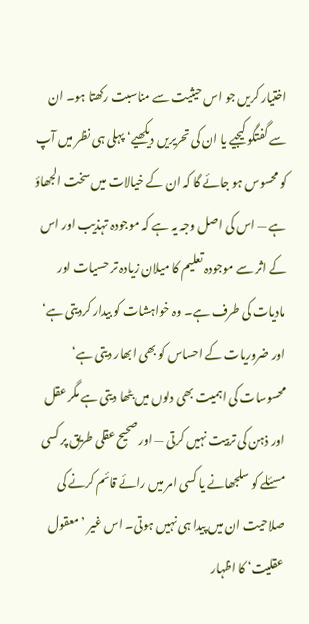اختیار کریں جو اس حیثیت سے مناسبت رکھتا ہو۔ ان سے گفتگو کیجیے یا ان کی تحریریں دیکھیے‘ پہلی ہی نظر میں آپ کو محسوس ہو جائے گا کہ ان کے خیالات میں سخت الجھاؤ ہے — اس کی اصل وجہ یہ ہے کہ موجودہ تہذیب اور اس کے اثر سے موجودہ تعلیم کا میلان زیادہ تر حسیات اور مادیات کی طرف ہے۔ وہ خواہشات کو بیدار کردیتی ہے‘ اور ضروریات کے احساس کو بھی ابھار دیتی ہے‘ محسوسات کی اہمیت بھی دلوں میں بٹھا دیتی ہے مگر عقل اور ذہن کی تربیت نہیں کرتی — اور صحیح عقلی طریق پر کسی مسئلے کو سلجھانے یا کسی امر میں رائے قائم کرنے کی صلاحیت ان میں پیدا ہی نہیں ہوتی۔ اس غیر ’معقول عقلیت‘ کا اظہار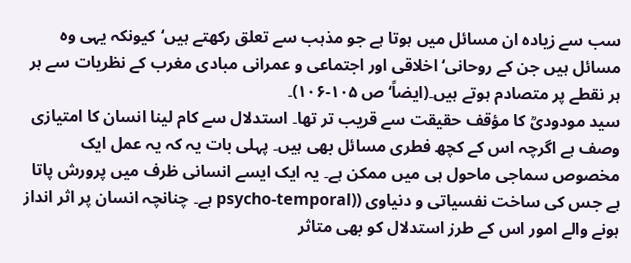سب سے زیادہ ان مسائل میں ہوتا ہے جو مذہب سے تعلق رکھتے ہیں‘کیونکہ یہی وہ مسائل ہیں جن کے روحانی‘ اخلاقی اور اجتماعی و عمرانی مبادی مغرب کے نظریات سے ہر ہر نقطے پر متصادم ہوتے ہیں۔(ایضاً‘ ص ۱۰۵-۱۰۶)۔
سید مودودیؒ کا مؤقف حقیقت سے قریب تر تھا۔ استدلال سے کام لینا انسان کا امتیازی وصف ہے اگرچہ اس کے کچھ فطری مسائل بھی ہیں۔ پہلی بات یہ کہ یہ عمل ایک مخصوص سماجی ماحول ہی میں ممکن ہے۔ یہ ایک ایسے انسانی ظرف میں پرورش پاتا ہے جس کی ساخت نفسیاتی و دنیاوی ((psycho-temporal ہے۔ چنانچہ انسان پر اثر انداز ہونے والے امور اس کے طرز استدلال کو بھی متاثر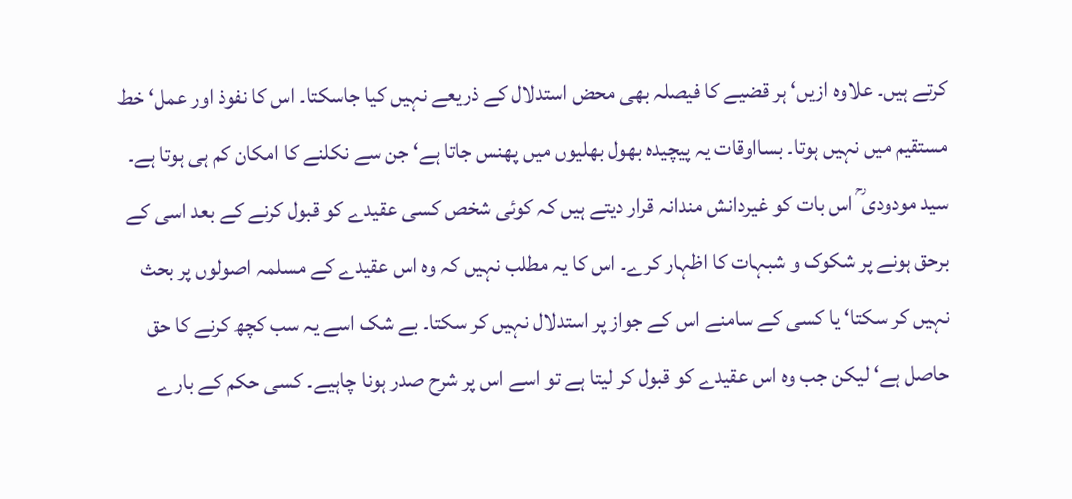کرتے ہیں۔ علاوہ ازیں‘ ہر قضیے کا فیصلہ بھی محض استدلال کے ذریعے نہیں کیا جاسکتا۔ اس کا نفوذ اور عمل‘ خط مستقیم میں نہیں ہوتا۔ بسااوقات یہ پیچیدہ بھول بھلیوں میں پھنس جاتا ہے‘ جن سے نکلنے کا امکان کم ہی ہوتا ہے۔
سید مودودی ؒ اس بات کو غیردانش مندانہ قرار دیتے ہیں کہ کوئی شخص کسی عقیدے کو قبول کرنے کے بعد اسی کے برحق ہونے پر شکوک و شبہات کا اظہار کرے۔ اس کا یہ مطلب نہیں کہ وہ اس عقیدے کے مسلمہ اصولوں پر بحث نہیں کر سکتا‘ یا کسی کے سامنے اس کے جواز پر استدلال نہیں کر سکتا۔ بے شک اسے یہ سب کچھ کرنے کا حق حاصل ہے‘ لیکن جب وہ اس عقیدے کو قبول کر لیتا ہے تو اسے اس پر شرح صدر ہونا چاہیے۔ کسی حکم کے بارے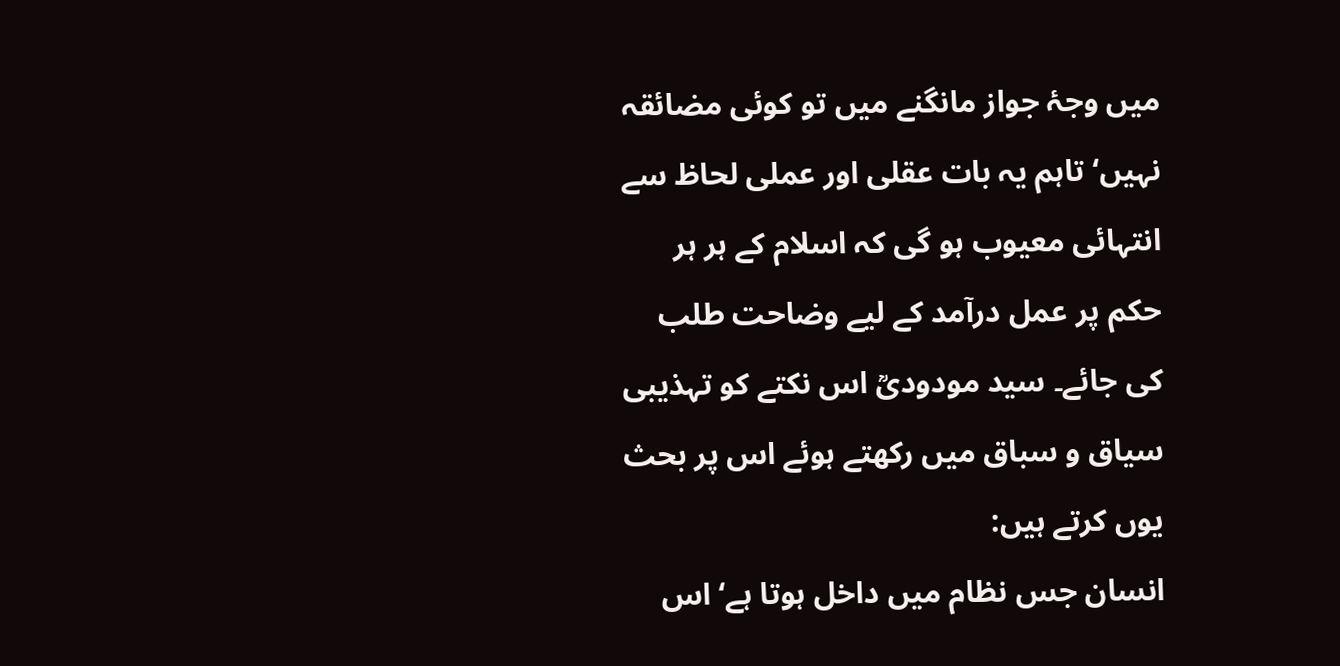میں وجۂ جواز مانگنے میں تو کوئی مضائقہ نہیں‘ تاہم یہ بات عقلی اور عملی لحاظ سے انتہائی معیوب ہو گی کہ اسلام کے ہر ہر حکم پر عمل درآمد کے لیے وضاحت طلب کی جائے۔ سید مودودیؒ اس نکتے کو تہذیبی سیاق و سباق میں رکھتے ہوئے اس پر بحث یوں کرتے ہیں:
انسان جس نظام میں داخل ہوتا ہے‘ اس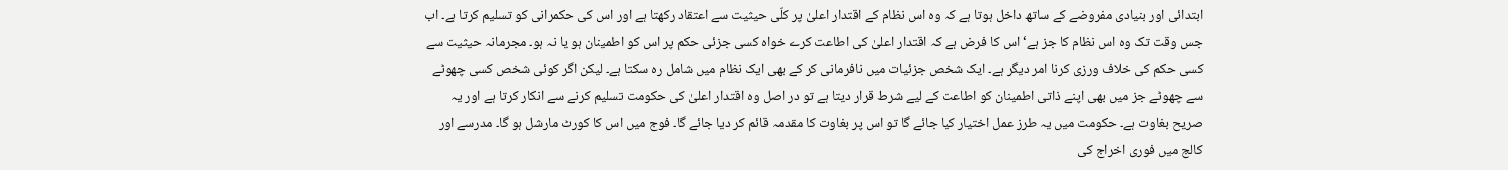ابتدائی اور بنیادی مفروضے کے ساتھ داخل ہوتا ہے کہ وہ اس نظام کے اقتدار اعلیٰ پر کلّی حیثیت سے اعتقاد رکھتا ہے اور اس کی حکمرانی کو تسلیم کرتا ہے۔ اب جس وقت تک وہ اس نظام کا جز ہے‘ اس کا فرض ہے کہ اقتدار اعلیٰ کی اطاعت کرے خواہ کسی جزئی حکم پر اس کو اطمینان ہو یا نہ ہو۔ مجرمانہ حیثیت سے کسی حکم کی خلاف ورزی کرنا امر دیگر ہے۔ ایک شخص جزئیات میں نافرمانی کر کے بھی ایک نظام میں شامل رہ سکتا ہے۔ لیکن اگر کوئی شخص کسی چھوٹے سے چھوٹے جز میں بھی اپنے ذاتی اطمینان کو اطاعت کے لیے شرط قرار دیتا ہے تو در اصل وہ اقتدار اعلیٰ کی حکومت تسلیم کرنے سے انکار کرتا ہے اور یہ صریح بغاوت ہے۔ حکومت میں یہ طرز عمل اختیار کیا جائے گا تو اس پر بغاوت کا مقدمہ قائم کر دیا جائے گا۔ فوج میں اس کا کورٹ مارشل ہو گا۔ مدرسے اور کالج میں فوری اخراج کی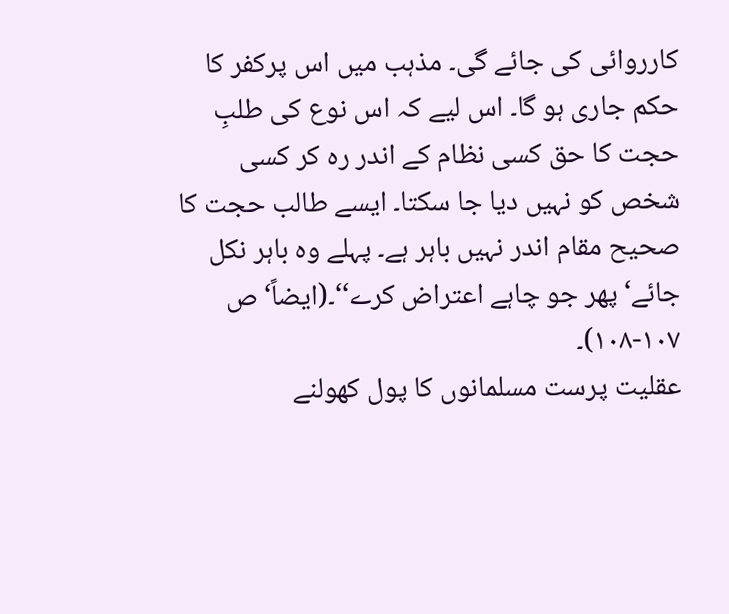کارروائی کی جائے گی۔ مذہب میں اس پرکفر کا حکم جاری ہو گا۔ اس لیے کہ اس نوع کی طلبِ حجت کا حق کسی نظام کے اندر رہ کر کسی شخص کو نہیں دیا جا سکتا۔ ایسے طالب حجت کا صحیح مقام اندر نہیں باہر ہے۔ پہلے وہ باہر نکل جائے‘ پھر جو چاہے اعتراض کرے‘‘۔(ایضاً‘ص ۱۰۷-۱۰۸)۔
عقلیت پرست مسلمانوں کا پول کھولنے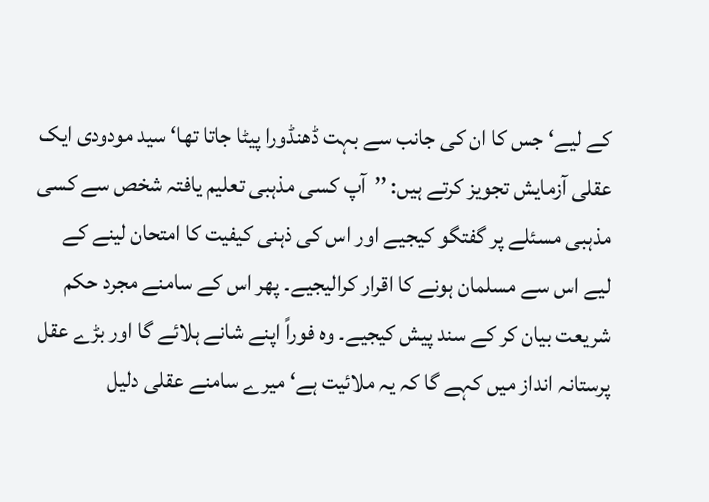کے لیے‘ جس کا ان کی جانب سے بہت ڈھنڈورا پیٹا جاتا تھا‘ سید مودودی ایک عقلی آزمایش تجویز کرتے ہیں: ’’آپ کسی مذہبی تعلیم یافتہ شخص سے کسی مذہبی مسئلے پر گفتگو کیجیے اور اس کی ذہنی کیفیت کا امتحان لینے کے لیے اس سے مسلمان ہونے کا اقرار کرالیجیے۔ پھر اس کے سامنے مجرد حکم شریعت بیان کر کے سند پیش کیجیے۔ وہ فوراً اپنے شانے ہلائے گا اور بڑے عقل پرستانہ انداز میں کہے گا کہ یہ ملائیت ہے‘ میرے سامنے عقلی دلیل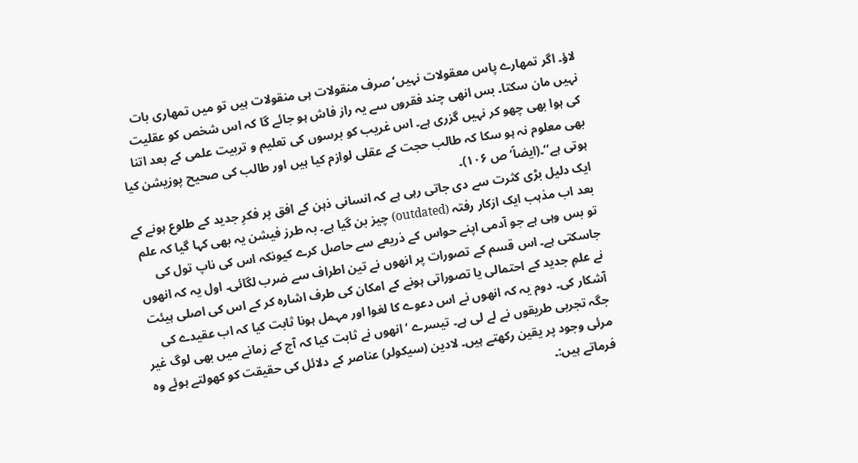لاؤ۔ اگر تمھارے پاس معقولات نہیں‘ صرف منقولات ہی منقولات ہیں تو میں تمھاری بات نہیں مان سکتا۔ بس انھی چند فقروں سے یہ راز فاش ہو جائے گا کہ اس شخص کو عقلیت کی ہوا بھی چھو کر نہیں گزری ہے۔ اس غریب کو برسوں کی تعلیم و تربیت علمی کے بعد اتنا بھی معلوم نہ ہو سکا کہ طالب حجت کے عقلی لوازم کیا ہیں اور طالب کی صحیح پوزیشن کیا ہوتی ہے‘‘۔(ایضاً‘ ص ۱۰۶)۔
ایک دلیل بڑی کثرت سے دی جاتی رہی ہے کہ انسانی ذہن کے افق پر فکرِ جدید کے طلوع ہونے کے بعد اب مذہب ایک ازکار رفتہ (outdated) چیز بن گیا ہے۔ بہ طرز فیشن یہ بھی کہا گیا کہ علم تو بس وہی ہے جو آدمی اپنے حواس کے ذریعے سے حاصل کرے کیونکہ اس کی ناپ تول کی جاسکتی ہے۔ اس قسم کے تصورات پر انھوں نے تین اطراف سے ضرب لگائی۔ اول یہ کہ انھوں نے علمِ جدید کے احتمالی یا تصوراتی ہونے کے امکان کی طرف اشارہ کر کے اس کی اصلی ہیئت آشکار کی۔ دوم یہ کہ انھوں نے اس دعوے کا لغوا اور مہمل ہونا ثابت کیا کہ اب عقیدے کی جگہ تجربی طریقوں نے لے لی ہے۔ تیسرے ‘انھوں نے ثابت کیا کہ آج کے زمانے میں بھی لوگ غیر مرئی وجود پر یقین رکھتے ہیں۔ لادین (سیکولر) عناصر کے دلائل کی حقیقت کو کھولتے ہوئے وہ فرماتے ہیں:۔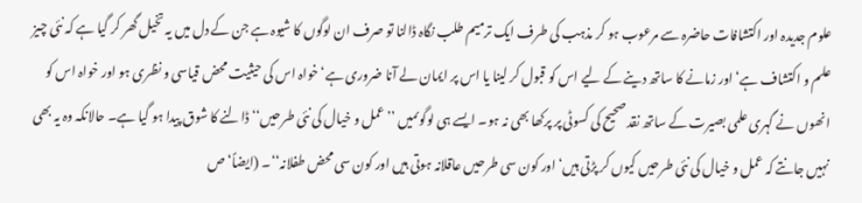علوم جدیدہ اور اکتشافات حاضرہ سے مرعوب ہو کر مذہب کی طرف ایک ترمیم طلب نگاہ ڈالنا تو صرف ان لوگوں کا شیوہ ہے جن کے دل میں یہ تخیل گھر کر گیا ہے کہ نئی چیز علم و اکتشاف ہے‘ اور زمانے کا ساتھ دینے کے لیے اس کو قبول کر لینا یا اس پر ایمان لے آنا ضروری ہے‘ خواہ اس کی حیثیت محض قیاسی و نظری ہو اور خواہ اس کو انھوں نے گہری علمی بصیرت کے ساتھ نقد صحیح کی کسوٹی پر پرکھا بھی نہ ہو۔ ایسے ہی لوگوںمیں ’’عمل و خیال کی نئی طرحیں‘‘ ڈالنے کا شوق پیدا ہو گیا ہے۔ حالانکہ وہ یہ بھی نہیں جانتے کہ عمل و خیال کی نئی طرحیں کیوں کر پڑتی ہیں‘ اور کون سی طرحیں عاقلانہ ہوتی ہیں اور کون سی محض طفلانہ‘‘۔ (ایضاً‘ ص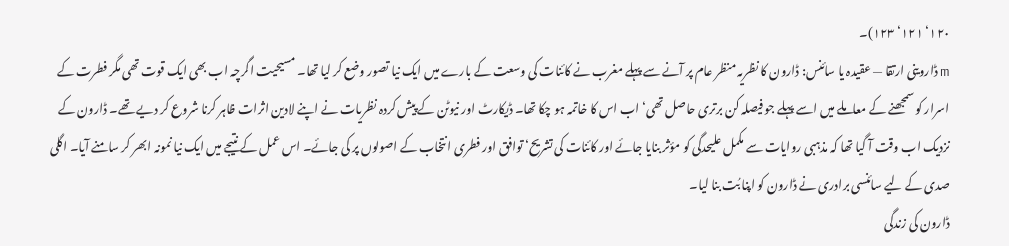۱۲۰‘ ۱۲۱‘ ۱۲۳)۔
m ڈاروینی ارتقا — عقیدہ یا سائنس: ڈارون کا نظریہ منظر عام پر آنے سے پہلے مغرب نے کائنات کی وسعت کے بارے میں ایک نیا تصور وضع کر لیا تھا۔ مسیحیت اگرچہ اب بھی ایک قوت تھی مگر فطرت کے اسرار کو سمجھنے کے معاملے میں اسے پہلے جو فیصلہ کن برتری حاصل تھی‘ اب اس کا خاتمہ ہو چکا تھا۔ ڈیکارٹ اور نیوٹن کے پیش کردہ نظریات نے اپنے لادین اثرات ظاہر کرنا شروع کر دیے تھے۔ ڈارون کے نزدیک اب وقت آ گیا تھا کہ مذہبی روایات سے مکمل علیحدگی کو مؤثر بنایا جائے اور کائنات کی تشریح‘ توافق اور فطری انتخاب کے اصولوں پر کی جائے۔ اس عمل کے نتیجے میں ایک نیا نمونہ ابھر کر سامنے آیا۔ اگلی صدی کے لیے سائنسی برادری نے ڈارون کو اپنا بُت بنا لیا۔
ڈارون کی زندگی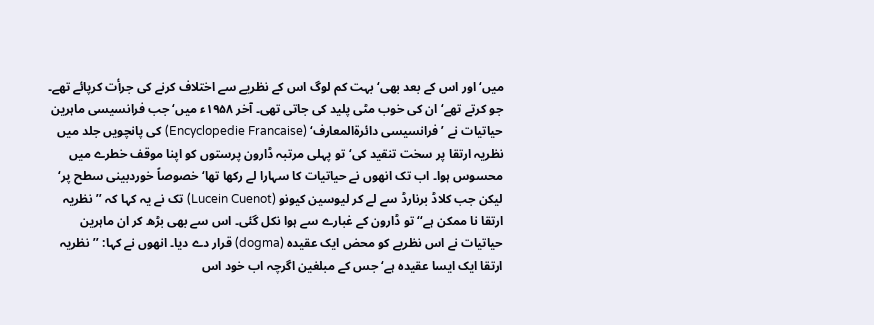میں‘ اور اس کے بعد بھی‘ بہت کم لوگ اس کے نظریے سے اختلاف کرنے کی جرأت کرپائے تھے۔ جو کرتے تھے‘ ان کی خوب مٹی پلید کی جاتی تھی۔ آخر ۱۹۵۸ء میں‘ جب فرانسیسی ماہرین حیاتیات نے ’فرانسیسی دائرۃالمعارف‘ (Encyclopedie Francaise) کی پانچویں جلد میں نظریہ ارتقا پر سخت تنقید کی‘ تو پہلی مرتبہ ڈارون پرستوں کو اپنا موقف خطرے میں محسوس ہوا۔ اب تک انھوں نے حیاتیات کا سہارا لے رکھا تھا‘ خصوصاً خوردبینی سطح پر‘ لیکن جب کلاڈ برنارڈ سے لے کر لیوسین کیونو (Lucein Cuenot) تک نے یہ کہا کہ ’’نظریہ ارتقا نا ممکن ہے‘‘ تو ڈارون کے غبارے سے ہوا نکل گئی۔ اس سے بھی بڑھ کر ان ماہرین حیاتیات نے اس نظریے کو محض ایک عقیدہ (dogma) قرار دے دیا۔ انھوں نے کہا: ’’نظریہ ارتقا ایک ایسا عقیدہ ہے‘ جس کے مبلغین اگرچہ اب خود اس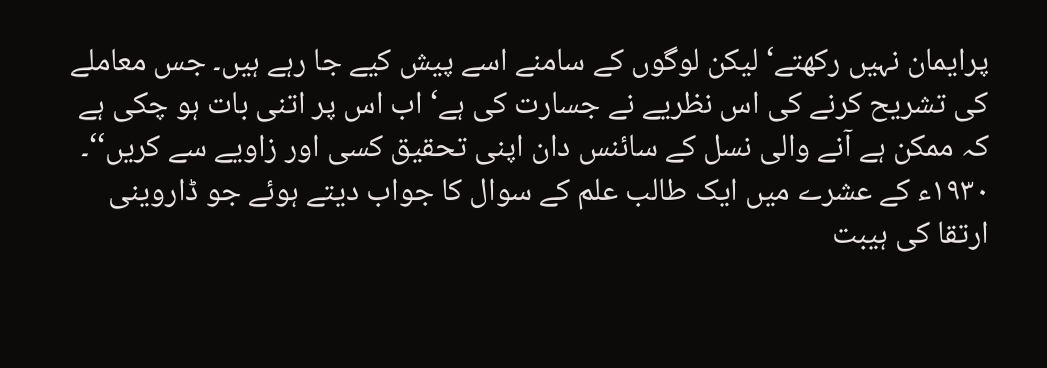پرایمان نہیں رکھتے‘ لیکن لوگوں کے سامنے اسے پیش کیے جا رہے ہیں۔ جس معاملے کی تشریح کرنے کی اس نظریے نے جسارت کی ہے‘ اب اس پر اتنی بات ہو چکی ہے کہ ممکن ہے آنے والی نسل کے سائنس دان اپنی تحقیق کسی اور زاویے سے کریں‘‘۔
۱۹۳۰ء کے عشرے میں ایک طالب علم کے سوال کا جواب دیتے ہوئے جو ڈاروینی ارتقا کی ہیبت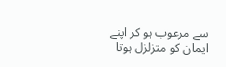سے مرعوب ہو کر اپنے ایمان کو متزلزل ہوتا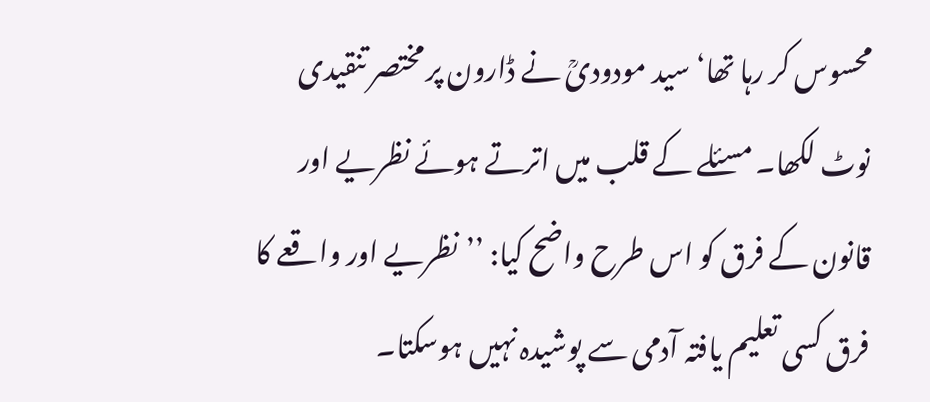محسوس کر رہا تھا‘ سید مودودیؒ نے ڈارون پر مختصر تنقیدی نوٹ لکھا۔ مسئلے کے قلب میں اترتے ہوئے نظریے اور قانون کے فرق کو اس طرح واضح کیا: ’’نظریے اور واقعے کا فرق کسی تعلیم یافتہ آدمی سے پوشیدہ نہیں ہوسکتا۔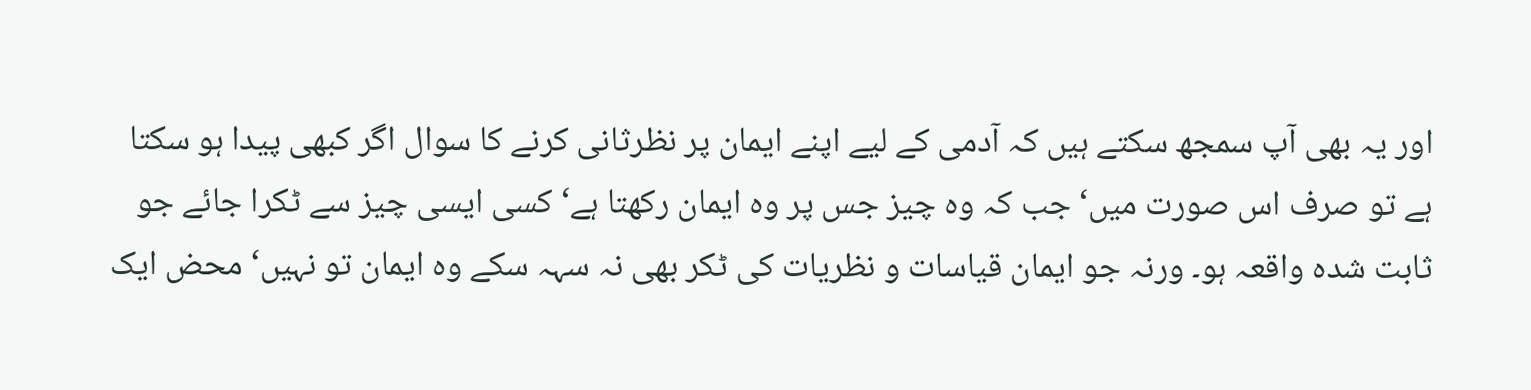اور یہ بھی آپ سمجھ سکتے ہیں کہ آدمی کے لیے اپنے ایمان پر نظرثانی کرنے کا سوال اگر کبھی پیدا ہو سکتا ہے تو صرف اس صورت میں‘ جب کہ وہ چیز جس پر وہ ایمان رکھتا ہے‘ کسی ایسی چیز سے ٹکرا جائے جو ثابت شدہ واقعہ ہو۔ ورنہ جو ایمان قیاسات و نظریات کی ٹکر بھی نہ سہہ سکے وہ ایمان تو نہیں‘ محض ایک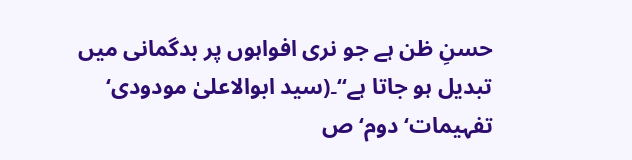حسنِ ظن ہے جو نری افواہوں پر بدگمانی میں تبدیل ہو جاتا ہے‘‘۔(سید ابوالاعلیٰ مودودی‘ تفہیمات‘دوم‘ ص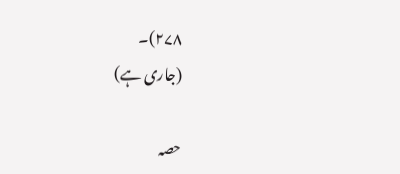۲۷۸)۔
(جاری ہے)

حصہ